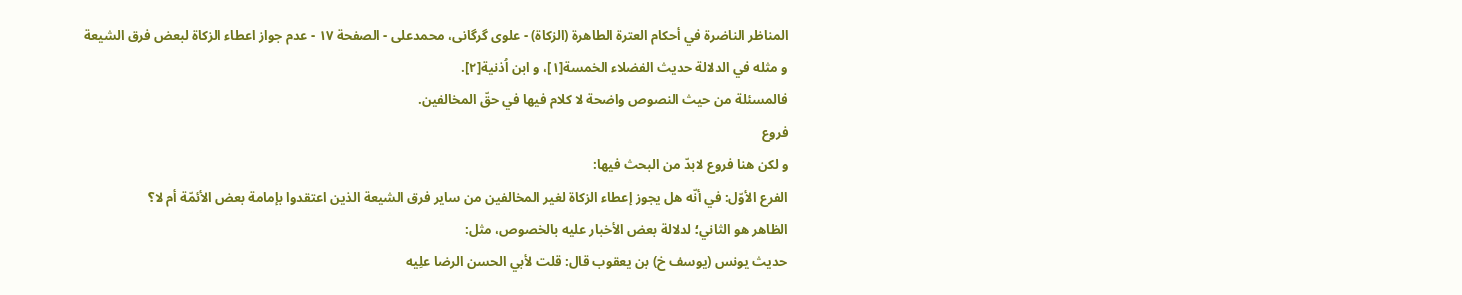المناظر الناضرة في أحکام العترة الطاهرة (الزکاة) - علوی گرگانی، محمدعلی - الصفحة ١٧ - عدم جواز اعطاء الزکاة لبعض فرق الشيعة
و مثله في الدلالة حديث الفضلاء الخمسة[١]، و ابن اُذنية[٢].
فالمسئلة من حيث النصوص واضحة لا کلام فيها في حقّ المخالفين.
فروع
و لکن هنا فروع لابدّ من البحث فيها:
الفرع الأوّل: في أنّه هل يجوز إعطاء الزکاة لغير المخالفين من ساير فرق الشيعة الذين اعتقدوا بإمامة بعض الأئمّة أم لا؟
الظاهر هو الثاني؛ لدلالة بعض الأخبار عليه بالخصوص، مثل:
حديث يونس (يوسف خ) بن يعقوب قال: قلت لأبي الحسن الرضا علِیه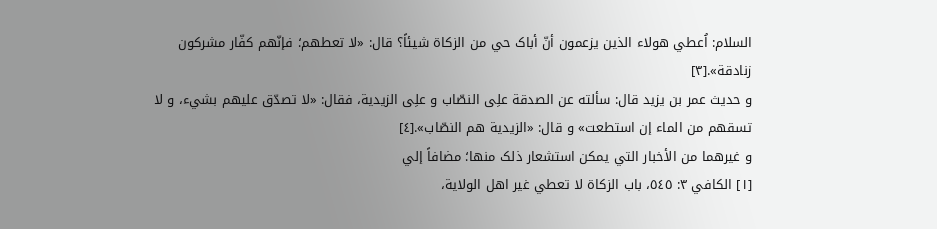السلام: اُعطي هولاء الذين يزعمون أنّ أباک حي من الزکاة شيئاً؟ قال: «لا تعطهم؛ فإنّهم کفّار مشرکون زنادقة».[٣]
و حديث عمر بن يزيد قال: سألته عن الصدقة علِی النصّاب و علِی الزيدية، فقال: «لا تصدّق عليهم بشيء، و لا تسقهم من الماء إن استطعت» و قال: «الزيدية هم النصّاب».[٤]
و غيرهما من الأخبار التي يمکن استشعار ذلک منها؛ مضافاً إلي
[١] الکافي ٣: ٥٤٥، باب الزکاة لا تعطي غير اهل الولاية،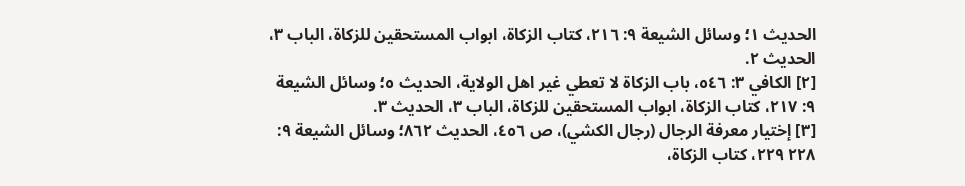الحديث ١؛ وسائل الشيعة ٩: ٢١٦، کتاب الزکاة، ابواب المستحقين للزکاة، الباب ٣، الحديث ٢.
[٢] الکافي ٣: ٥٤٦، باب الزکاة لا تعطي غير اهل الولاية، الحديث ٥؛ وسائل الشيعة ٩: ٢١٧، کتاب الزکاة، ابواب المستحقين للزکاة، الباب ٣، الحديث ٣.
[٣] إختيار معرفة الرجال (رجال الکشي)، ص ٤٥٦، الحديث ٨٦٢؛ وسائل الشيعة ٩: ٢٢٨ ٢٢٩، کتاب الزکاة،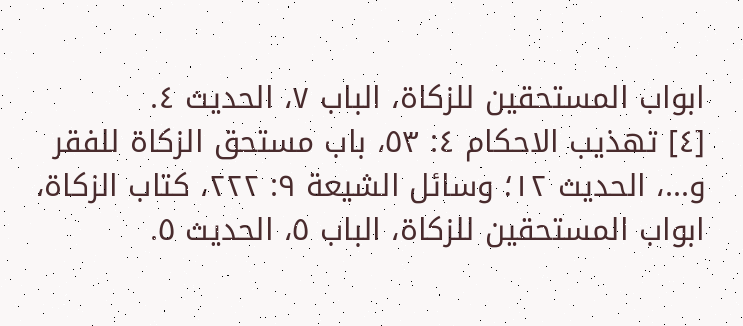ابواب المستحقين للزکاة، الباب ٧، الحديث ٤.
[٤] تهذيب الاحکام ٤: ٥٣، باب مستحق الزکاة للفقر و...، الحديث ١٢؛ وسائل الشيعة ٩: ٢٢٢، کتاب الزکاة، ابواب المستحقين للزکاة، الباب ٥، الحديث ٥.